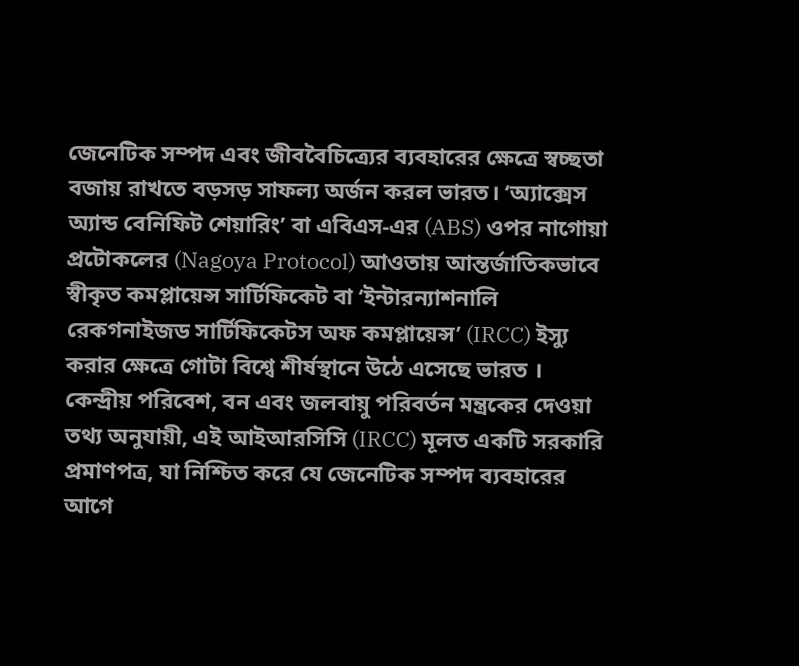জেনেটিক সম্পদ এবং জীববৈচিত্র্যের ব্যবহারের ক্ষেত্রে স্বচ্ছতা বজায় রাখতে বড়সড় সাফল্য অর্জন করল ভারত। ‘অ্যাক্সেস অ্যান্ড বেনিফিট শেয়ারিং’ বা এবিএস-এর (ABS) ওপর নাগোয়া প্রটোকলের (Nagoya Protocol) আওতায় আন্তর্জাতিকভাবে স্বীকৃত কমপ্লায়েন্স সার্টিফিকেট বা ‘ইন্টারন্যাশনালি রেকগনাইজড সার্টিফিকেটস অফ কমপ্লায়েন্স’ (IRCC) ইস্যু করার ক্ষেত্রে গোটা বিশ্বে শীর্ষস্থানে উঠে এসেছে ভারত ।
কেন্দ্রীয় পরিবেশ, বন এবং জলবায়ু পরিবর্তন মন্ত্রকের দেওয়া তথ্য অনুযায়ী, এই আইআরসিসি (IRCC) মূলত একটি সরকারি প্রমাণপত্র, যা নিশ্চিত করে যে জেনেটিক সম্পদ ব্যবহারের আগে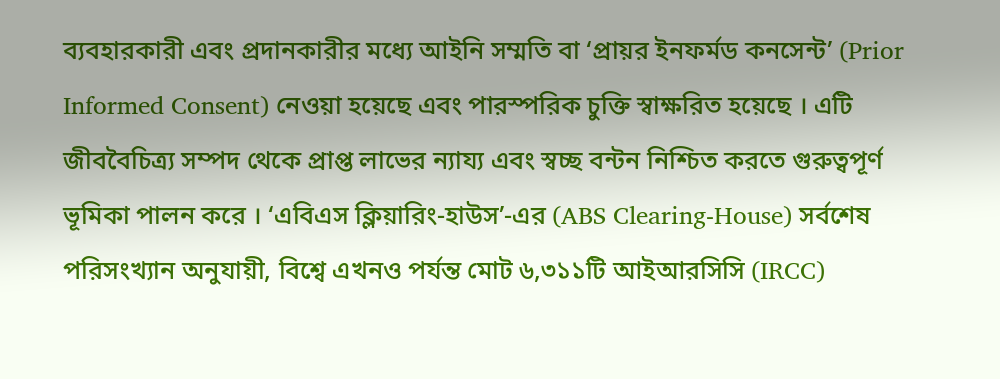ব্যবহারকারী এবং প্রদানকারীর মধ্যে আইনি সম্মতি বা ‘প্রায়র ইনফর্মড কনসেন্ট’ (Prior Informed Consent) নেওয়া হয়েছে এবং পারস্পরিক চুক্তি স্বাক্ষরিত হয়েছে । এটি জীববৈচিত্র্য সম্পদ থেকে প্রাপ্ত লাভের ন্যায্য এবং স্বচ্ছ বন্টন নিশ্চিত করতে গুরুত্বপূর্ণ ভূমিকা পালন করে । ‘এবিএস ক্লিয়ারিং-হাউস’-এর (ABS Clearing-House) সর্বশেষ পরিসংখ্যান অনুযায়ী, বিশ্বে এখনও পর্যন্ত মোট ৬,৩১১টি আইআরসিসি (IRCC)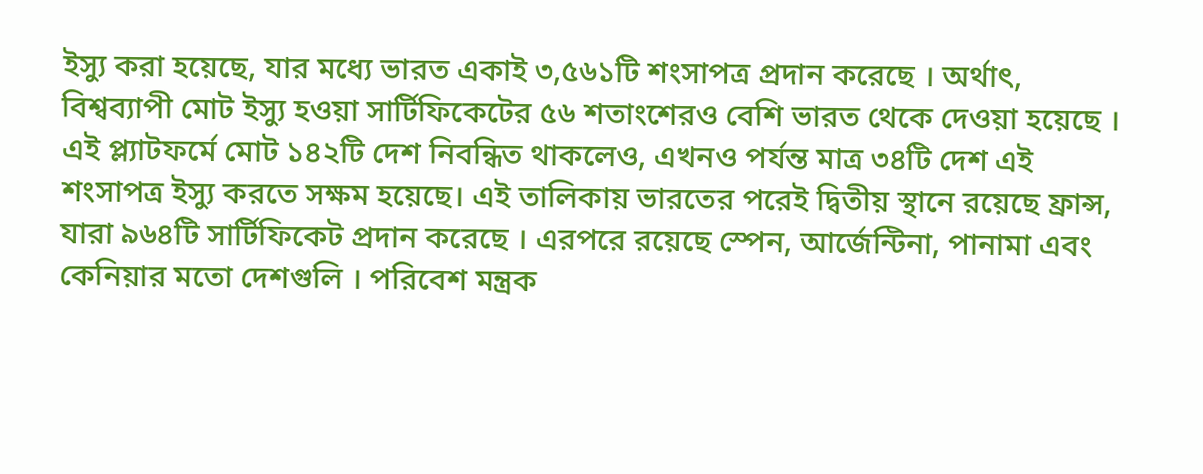ইস্যু করা হয়েছে, যার মধ্যে ভারত একাই ৩,৫৬১টি শংসাপত্র প্রদান করেছে । অর্থাৎ, বিশ্বব্যাপী মোট ইস্যু হওয়া সার্টিফিকেটের ৫৬ শতাংশেরও বেশি ভারত থেকে দেওয়া হয়েছে ।
এই প্ল্যাটফর্মে মোট ১৪২টি দেশ নিবন্ধিত থাকলেও, এখনও পর্যন্ত মাত্র ৩৪টি দেশ এই শংসাপত্র ইস্যু করতে সক্ষম হয়েছে। এই তালিকায় ভারতের পরেই দ্বিতীয় স্থানে রয়েছে ফ্রান্স, যারা ৯৬৪টি সার্টিফিকেট প্রদান করেছে । এরপরে রয়েছে স্পেন, আর্জেন্টিনা, পানামা এবং কেনিয়ার মতো দেশগুলি । পরিবেশ মন্ত্রক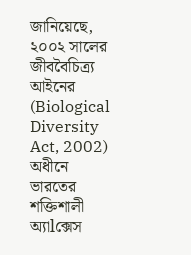জানিয়েছে, ২০০২ সালের জীববৈচিত্র্য আইনের (Biological Diversity Act, 2002) অধীনে ভারতের শক্তিশালী অ্যাlক্সেস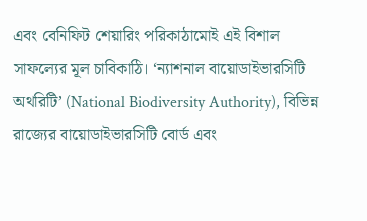এবং বেনিফিট শেয়ারিং পরিকাঠামোই এই বিশাল সাফল্যের মূল চাবিকাঠি। ‘ন্যাশনাল বায়োডাইভারসিটি অথরিটি’ (National Biodiversity Authority), বিভিন্ন রাজ্যের বায়োডাইভারসিটি বোর্ড এবং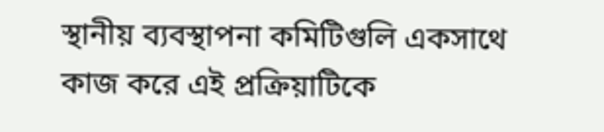স্থানীয় ব্যবস্থাপনা কমিটিগুলি একসাথে কাজ করে এই প্রক্রিয়াটিকে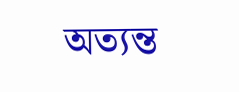অত্যন্ত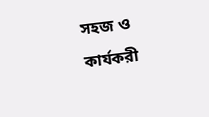সহজ ও কার্যকরী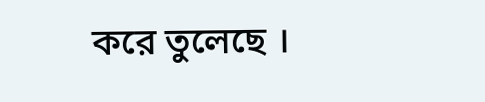করে তুলেছে ।